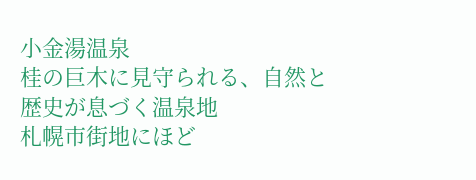小金湯温泉
桂の巨木に見守られる、自然と歴史が息づく温泉地
札幌市街地にほど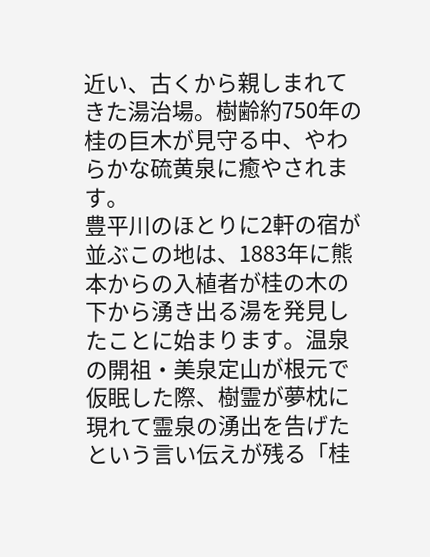近い、古くから親しまれてきた湯治場。樹齢約750年の桂の巨木が見守る中、やわらかな硫黄泉に癒やされます。
豊平川のほとりに2軒の宿が並ぶこの地は、1883年に熊本からの入植者が桂の木の下から湧き出る湯を発見したことに始まります。温泉の開祖・美泉定山が根元で仮眠した際、樹霊が夢枕に現れて霊泉の湧出を告げたという言い伝えが残る「桂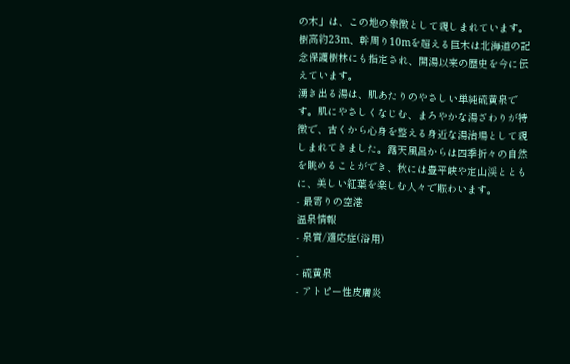の木」は、この地の象徴として親しまれています。樹高約23m、幹周り10mを超える巨木は北海道の記念保護樹林にも指定され、開湯以来の歴史を今に伝えています。
湧き出る湯は、肌あたりのやさしい単純硫黄泉です。肌にやさしくなじむ、まろやかな湯ざわりが特徴で、古くから心身を整える身近な湯治場として親しまれてきました。露天風呂からは四季折々の自然を眺めることができ、秋には豊平峡や定山渓とともに、美しい紅葉を楽しむ人々で賑わいます。
- 最寄りの空港
温泉情報
- 泉質/適応症(浴用)
-
- 硫黄泉
- アトピー性皮膚炎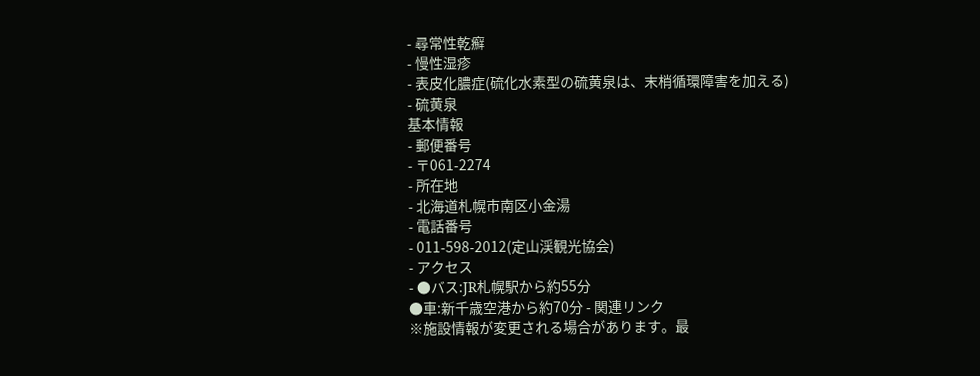- 尋常性乾癬
- 慢性湿疹
- 表皮化膿症(硫化水素型の硫黄泉は、末梢循環障害を加える)
- 硫黄泉
基本情報
- 郵便番号
- 〒061-2274
- 所在地
- 北海道札幌市南区小金湯
- 電話番号
- 011-598-2012(定山渓観光協会)
- アクセス
- ●バス:JR札幌駅から約55分
●車:新千歳空港から約70分 - 関連リンク
※施設情報が変更される場合があります。最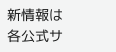新情報は各公式サ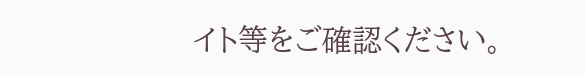イト等をご確認ください。